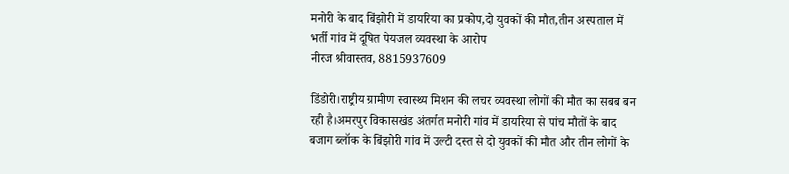मनोरी के बाद बिंझोरी में डायरिया का प्रकोप,दो युवकों की मौत,तीन अस्पताल में भर्ती गांव में दूषित पेयजल व्यवस्था के आरोप
नीरज श्रीवास्तव, 8815937609

डिंडोरी।राष्ट्रीय ग्रामीण स्वास्थ्य मिशन की लचर व्यवस्था लोगों की मौत का सबब बन रही है।अमरपुर विकासखंड अंतर्गत मनोरी गांव में डायरिया से पांच मौतों के बाद बजाग ब्लॉक के बिंझोरी गांव में उल्टी दस्त से दो युवकों की मौत और तीन लोगों के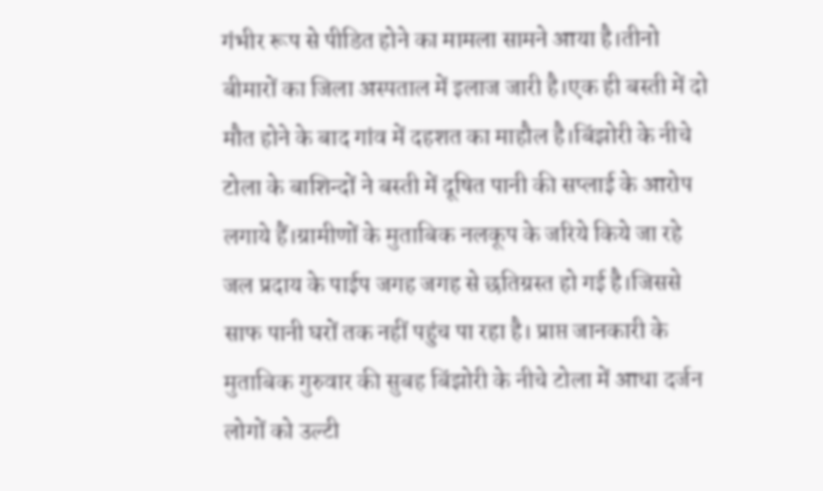गंभीर रूप से पीडित होने का मामला सामने आया है।तीनो बीमारों का जिला अस्पताल में इलाज जारी है।एक ही बस्ती में दो मौत होने के बाद गांव में दहशत का माहौल है।बिंझोरी के नीचे टोला के बाशिन्दों ने बस्ती में दूषित पानी की सप्लाई के आरोप लगाये हैं।ग्रामीणों के मुताबिक नलकूप के जरिये किये जा रहे जल प्रदाय के पाईप जगह जगह से छतिग्रस्त हो गई है।जिससे साफ पानी घरों तक नहीं पहुंच पा रहा है। प्राप्त जानकारी के मुताबिक गुरुवार की सुबह बिंझोरी के नीचे टोला में आधा दर्जन लोगों को उल्टी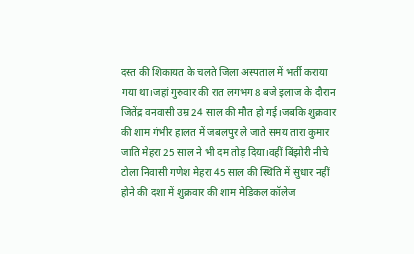दस्त की शिकायत के चलते जिला अस्पताल में भर्ती कराया गया था।जहां गुरुवार की रात लगभग 8 बजे इलाज के दौरान जितेंद्र वनवासी उम्र 24 साल की मौत हो गई।जबकि शुक्रवार की शाम गंभीर हालत में जबलपुर ले जाते समय तारा कुमार जाति मेहरा 25 साल ने भी दम तोड़ दिया।वहीं बिंझोरी नीचे टोला निवासी गणेश मेहरा 45 साल की स्थिति में सुधार नहीं होने की दशा में शुक्रवार की शाम मेडिकल कॉलेज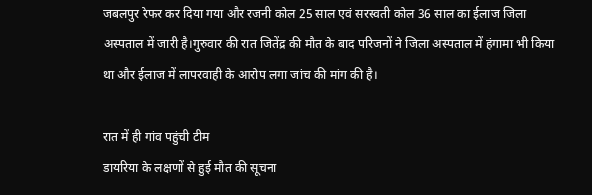जबलपुर रेफर कर दिया गया और रजनी कोल 25 साल एवं सरस्वती कोल 36 साल का ईलाज जिला अस्पताल में जारी है।गुरुवार की रात जितेंद्र की मौत के बाद परिजनों ने जिला अस्पताल में हंगामा भी किया था और ईलाज में लापरवाही के आरोप लगा जांच की मांग की है।

रात में ही गांव पहुंची टीम
डायरिया के लक्षणों से हुई मौत की सूचना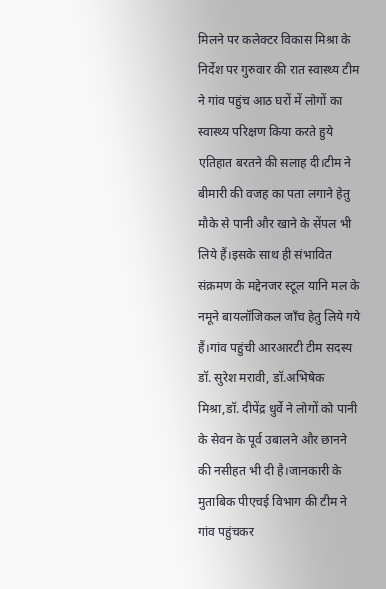मिलने पर कलेक्टर विकास मिश्रा के निर्देश पर गुरुवार की रात स्वास्थ्य टीम ने गांव पहुंच आठ घरों में लोगों का स्वास्थ्य परिक्षण किया करते हुये एतिहात बरतने की सलाह दी।टीम ने बीमारी की वजह का पता लगाने हेतु मौके से पानी और खाने के सेंपल भी लिये हैं।इसके साथ ही संभावित संक्रमण के मद्देनजर स्टूल यानि मल के नमूने बायलॉजिकल जाँच हेतु लिये गये हैं।गांव पहुंची आरआरटी टीम सदस्य डॉ. सुरेश मरावी, डॉ.अभिषेक मिश्रा,डॉ. दीपेंद्र धुर्वे ने लोगों को पानी के सेवन के पूर्व उबालने और छानने की नसीहत भी दी है।जानकारी के मुताबिक पीएचई विभाग की टीम ने गांव पहुंचकर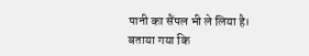पानी का सैंपल भी ले लिया है। बताया गया कि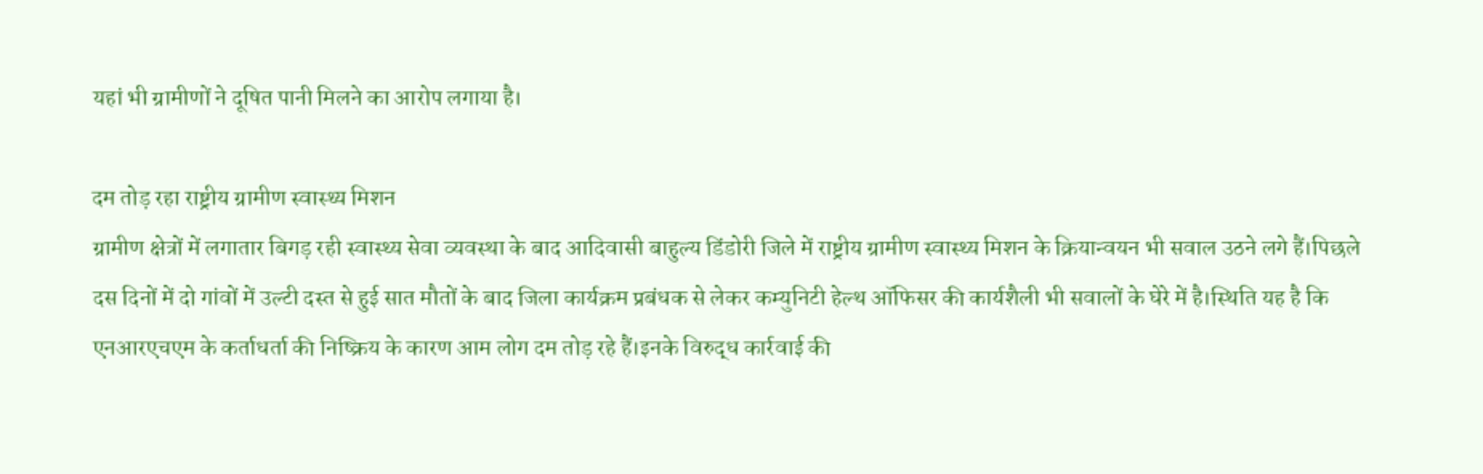यहां भी ग्रामीणों ने दूषित पानी मिलने का आरोप लगाया है।

दम तोड़ रहा राष्ट्रीय ग्रामीण स्वास्थ्य मिशन
ग्रामीण क्षेत्रों में लगातार बिगड़ रही स्वास्थ्य सेवा व्यवस्था के बाद आदिवासी बाहुल्य डिंडोरी जिले में राष्ट्रीय ग्रामीण स्वास्थ्य मिशन के क्रियान्वयन भी सवाल उठने लगे हैं।पिछले दस दिनों में दो गांवों में उल्टी दस्त से हुई सात मौतों के बाद जिला कार्यक्रम प्रबंधक से लेकर कम्युनिटी हेल्थ ऑफिसर की कार्यशैली भी सवालों के घेरे में है।स्थिति यह है कि एनआरएचएम के कर्ताधर्ता की निष्क्रिय के कारण आम लोग दम तोड़ रहे हैं।इनके विरुद्ध कार्रवाई की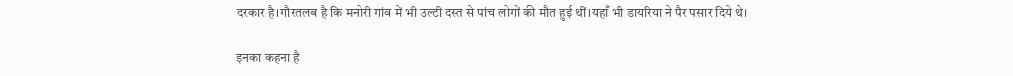दरकार है।गौरतलब है कि मनोरी गांव में भी उल्टी दस्त से पांच लोगों की मौत हुई थीं।यहाँ भी डायरिया ने पैर पसार दिये थे।

इनका कहना है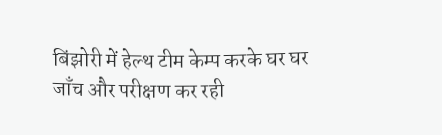बिंझोरी में हेल्थ टीम केम्प करके घर घर जाँच और परीक्षण कर रही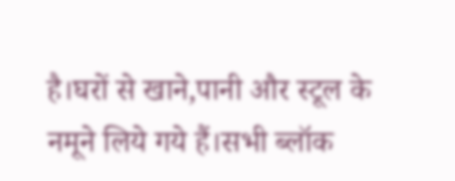है।घरों से खाने,पानी और स्टूल के नमूने लिये गये हैं।सभी ब्लॉक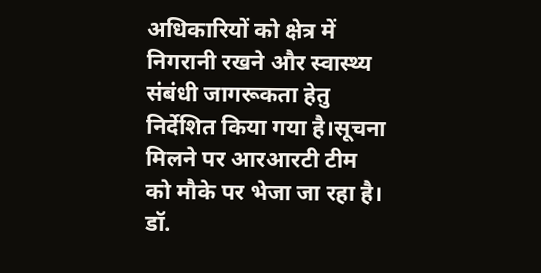अधिकारियों को क्षेत्र में निगरानी रखने और स्वास्थ्य संबंधी जागरूकता हेतु निर्देशित किया गया है।सूचना मिलने पर आरआरटी टीम को मौके पर भेजा जा रहा है।
डॉ.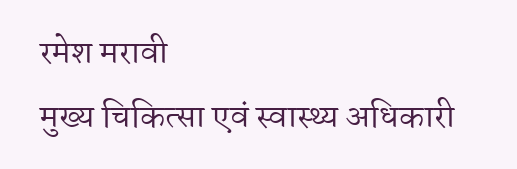रमेश मरावी
मुख्य चिकित्सा एवं स्वास्थ्य अधिकारी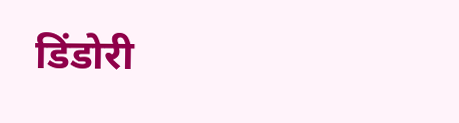डिंडोरी